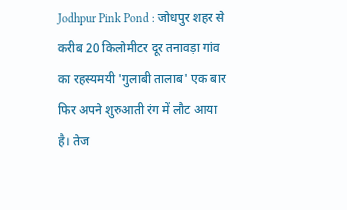Jodhpur Pink Pond : जोधपुर शहर से करीब 20 किलोमीटर दूर तनावड़ा गांव का रहस्यमयी 'गुलाबी तालाब' एक बार फिर अपने शुरुआती रंग में लौट आया है। तेज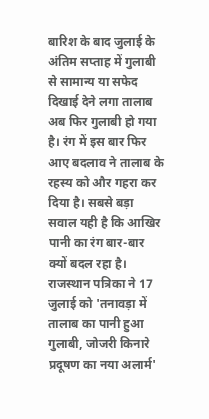बारिश के बाद जुलाई के अंतिम सप्ताह में गुलाबी से सामान्य या सफेद दिखाई देने लगा तालाब अब फिर गुलाबी हो गया है। रंग में इस बार फिर आए बदलाव ने तालाब के रहस्य को और गहरा कर दिया है। सबसे बड़ा सवाल यही है कि आखिर पानी का रंग बार-बार क्यों बदल रहा है।
राजस्थान पत्रिका ने 17 जुलाई को 'तनावड़ा में तालाब का पानी हुआ गुलाबी, जोजरी किनारे प्रदूषण का नया अलार्म'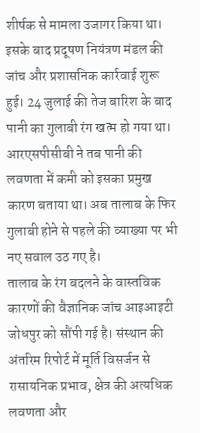शीर्षक से मामला उजागर किया था। इसके बाद प्रदूषण नियंत्रण मंडल की जांच और प्रशासनिक कार्रवाई शुरू हुई। 24 जुलाई की तेज बारिश के बाद पानी का गुलाबी रंग खत्म हो गया था। आरएसपीसीबी ने तब पानी की लवणता में कमी को इसका प्रमुख कारण बताया था। अब तालाब के फिर गुलाबी होने से पहले की व्याख्या पर भी नए सवाल उठ गए है।
तालाब के रंग बदलने के वास्तविक कारणों की वैज्ञानिक जांच आइआइटी जोधपुर को सौंपी गई है। संस्थान की अंतरिम रिपोर्ट में मूर्ति विसर्जन से रासायनिक प्रभाव, क्षेत्र की अत्यधिक लवणता और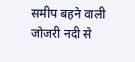समीप बहने वाली जोजरी नदी से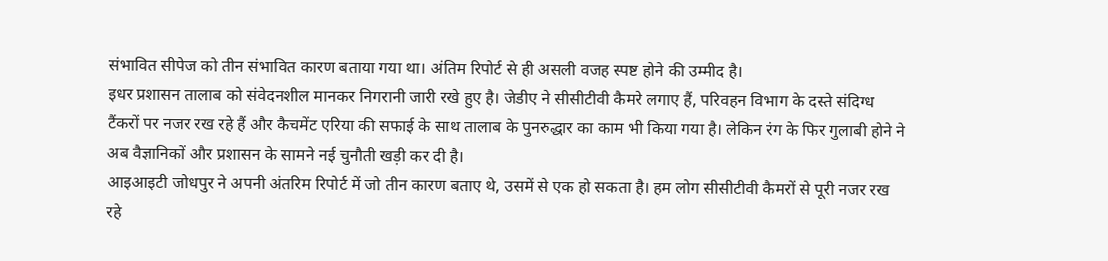संभावित सीपेज को तीन संभावित कारण बताया गया था। अंतिम रिपोर्ट से ही असली वजह स्पष्ट होने की उम्मीद है।
इधर प्रशासन तालाब को संवेदनशील मानकर निगरानी जारी रखे हुए है। जेडीए ने सीसीटीवी कैमरे लगाए हैं, परिवहन विभाग के दस्ते संदिग्ध टैंकरों पर नजर रख रहे हैं और कैचमेंट एरिया की सफाई के साथ तालाब के पुनरुद्धार का काम भी किया गया है। लेकिन रंग के फिर गुलाबी होने ने अब वैज्ञानिकों और प्रशासन के सामने नई चुनौती खड़ी कर दी है।
आइआइटी जोधपुर ने अपनी अंतरिम रिपोर्ट में जो तीन कारण बताए थे, उसमें से एक हो सकता है। हम लोग सीसीटीवी कैमरों से पूरी नजर रख रहे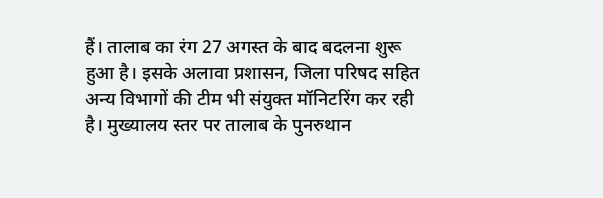हैं। तालाब का रंग 27 अगस्त के बाद बदलना शुरू हुआ है। इसके अलावा प्रशासन, जिला परिषद सहित अन्य विभागों की टीम भी संयुक्त मॉनिटरिंग कर रही है। मुख्यालय स्तर पर तालाब के पुनरुथान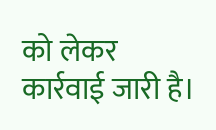को लेकर कार्रवाई जारी है।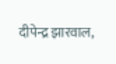दीपेन्द्र झारवाल,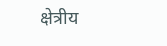क्षेत्रीय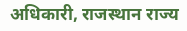अधिकारी, राजस्थान राज्य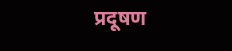प्रदूषण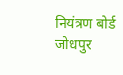नियंत्रण बोर्ड जोधपुर